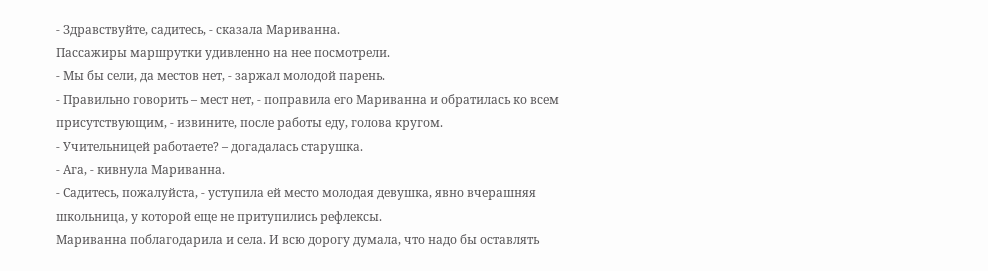- Здравствуйте, садитесь, - сказала Мариванна.
Пассажиры маршрутки удивленно на нее посмотрели.
- Мы бы сели, да местов нет, - заржал молодой парень.
- Правильно говорить – мест нет, - поправила его Мариванна и обратилась ко всем присутствующим, - извините, после работы еду, голова кругом.
- Учительницей работаете? – догадалась старушка.
- Ага, - кивнула Мариванна.
- Садитесь, пожалуйста, - уступила ей место молодая девушка, явно вчерашняя школьница, у которой еще не притупились рефлексы.
Мариванна поблагодарила и села. И всю дорогу думала, что надо бы оставлять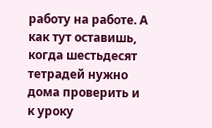работу на работе. А как тут оставишь, когда шестьдесят тетрадей нужно дома проверить и к уроку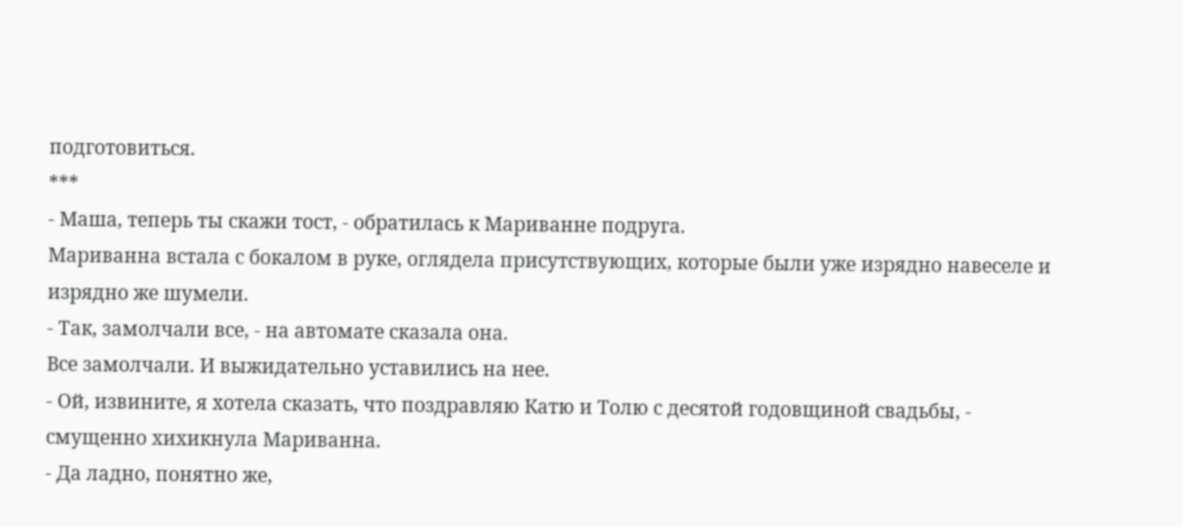подготовиться.
***
- Маша, теперь ты скажи тост, - обратилась к Мариванне подруга.
Мариванна встала с бокалом в руке, оглядела присутствующих, которые были уже изрядно навеселе и изрядно же шумели.
- Так, замолчали все, - на автомате сказала она.
Все замолчали. И выжидательно уставились на нее.
- Ой, извините, я хотела сказать, что поздравляю Катю и Толю с десятой годовщиной свадьбы, - смущенно хихикнула Мариванна.
- Да ладно, понятно же,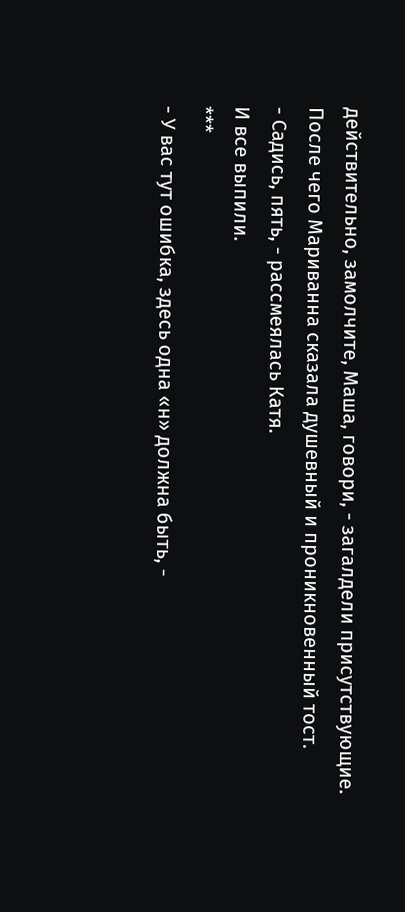действительно, замолчите, Маша, говори, - загалдели присутствующие.
После чего Мариванна сказала душевный и проникновенный тост.
- Садись, пять, - рассмеялась Катя.
И все выпили.
***
- У вас тут ошибка, здесь одна «н» должна быть, -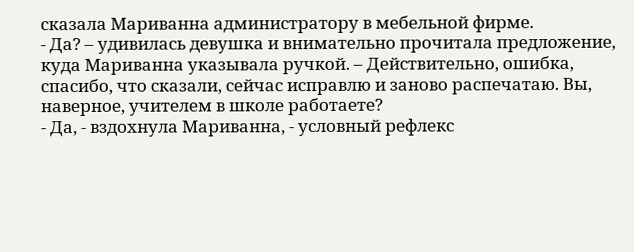сказала Мариванна администратору в мебельной фирме.
- Да? – удивилась девушка и внимательно прочитала предложение, куда Мариванна указывала ручкой. – Действительно, ошибка, спасибо, что сказали, сейчас исправлю и заново распечатаю. Вы, наверное, учителем в школе работаете?
- Да, - вздохнула Мариванна, - условный рефлекс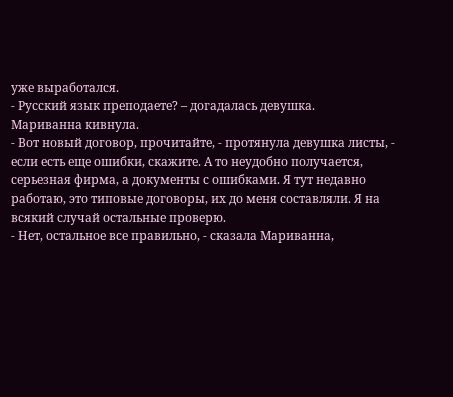уже выработался.
- Русский язык преподаете? – догадалась девушка.
Мариванна кивнула.
- Вот новый договор, прочитайте, - протянула девушка листы, - если есть еще ошибки, скажите. А то неудобно получается, серьезная фирма, а документы с ошибками. Я тут недавно работаю, это типовые договоры, их до меня составляли. Я на всякий случай остальные проверю.
- Нет, остальное все правильно, - сказала Мариванна,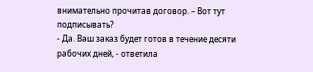внимательно прочитав договор. – Вот тут подписывать?
- Да. Ваш заказ будет готов в течение десяти рабочих дней, - ответила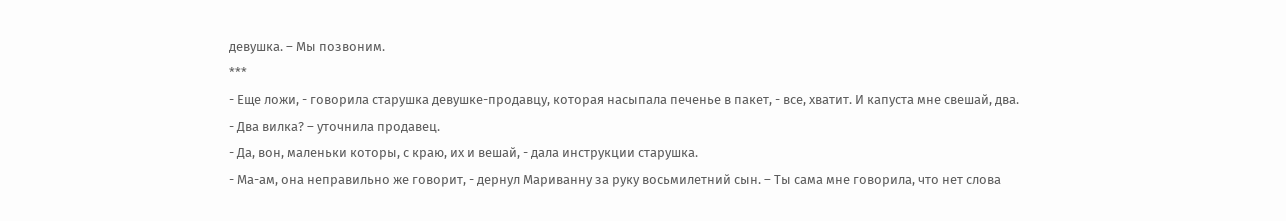девушка. – Мы позвоним.
***
- Еще ложи, - говорила старушка девушке-продавцу, которая насыпала печенье в пакет, - все, хватит. И капуста мне свешай, два.
- Два вилка? – уточнила продавец.
- Да, вон, маленьки которы, с краю, их и вешай, - дала инструкции старушка.
- Ма-ам, она неправильно же говорит, - дернул Мариванну за руку восьмилетний сын. – Ты сама мне говорила, что нет слова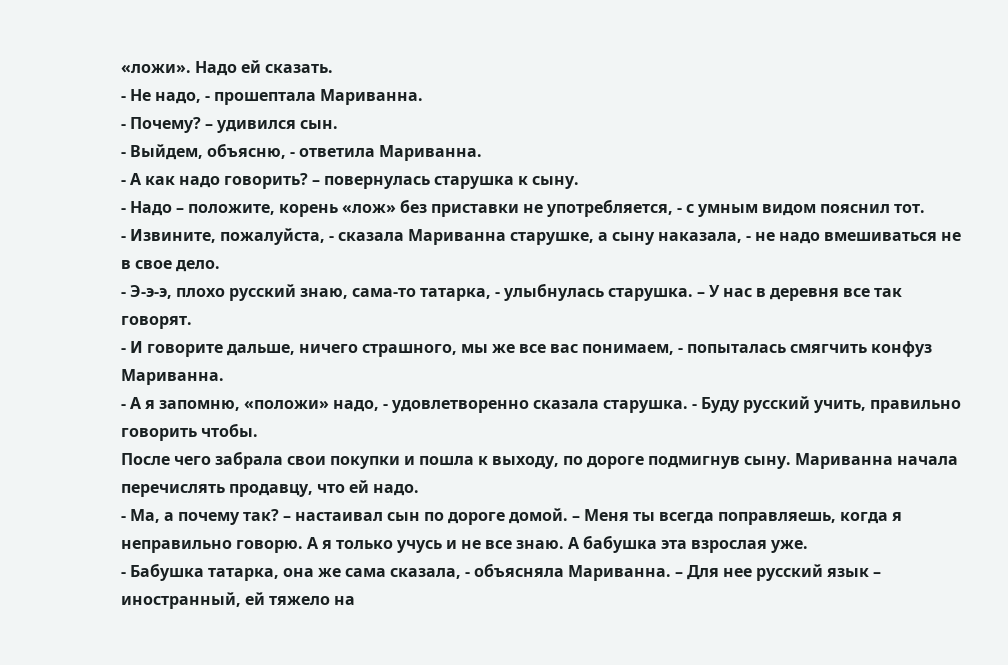«ложи». Надо ей сказать.
- Не надо, - прошептала Мариванна.
- Почему? – удивился сын.
- Выйдем, объясню, - ответила Мариванна.
- А как надо говорить? – повернулась старушка к сыну.
- Надо – положите, корень «лож» без приставки не употребляется, - с умным видом пояснил тот.
- Извините, пожалуйста, - сказала Мариванна старушке, а сыну наказала, - не надо вмешиваться не в свое дело.
- Э-э-э, плохо русский знаю, сама-то татарка, - улыбнулась старушка. – У нас в деревня все так говорят.
- И говорите дальше, ничего страшного, мы же все вас понимаем, - попыталась смягчить конфуз Мариванна.
- А я запомню, «положи» надо, - удовлетворенно сказала старушка. - Буду русский учить, правильно говорить чтобы.
После чего забрала свои покупки и пошла к выходу, по дороге подмигнув сыну. Мариванна начала перечислять продавцу, что ей надо.
- Ма, а почему так? – настаивал сын по дороге домой. – Меня ты всегда поправляешь, когда я неправильно говорю. А я только учусь и не все знаю. А бабушка эта взрослая уже.
- Бабушка татарка, она же сама сказала, - объясняла Мариванна. – Для нее русский язык – иностранный, ей тяжело на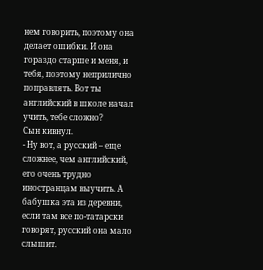нем говорить, поэтому она делает ошибки. И она гораздо старше и меня, и тебя, поэтому неприлично поправлять. Вот ты английский в школе начал учить, тебе сложно?
Сын кивнул.
- Ну вот, а русский – еще сложнее, чем английский, его очень трудно иностранцам выучить. А бабушка эта из деревни, если там все по-татарски говорят, русский она мало слышит.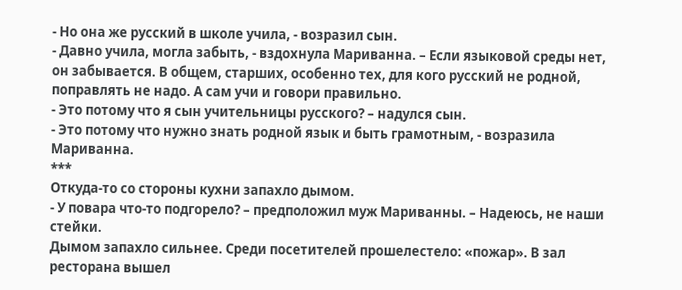- Но она же русский в школе учила, - возразил сын.
- Давно учила, могла забыть, - вздохнула Мариванна. – Если языковой среды нет, он забывается. В общем, старших, особенно тех, для кого русский не родной, поправлять не надо. А сам учи и говори правильно.
- Это потому что я сын учительницы русского? – надулся сын.
- Это потому что нужно знать родной язык и быть грамотным, - возразила Мариванна.
***
Откуда-то со стороны кухни запахло дымом.
- У повара что-то подгорело? – предположил муж Мариванны. – Надеюсь, не наши стейки.
Дымом запахло сильнее. Среди посетителей прошелестело: «пожар». В зал ресторана вышел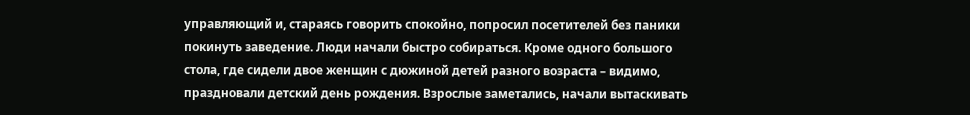управляющий и, стараясь говорить спокойно, попросил посетителей без паники покинуть заведение. Люди начали быстро собираться. Кроме одного большого стола, где сидели двое женщин с дюжиной детей разного возраста – видимо, праздновали детский день рождения. Взрослые заметались, начали вытаскивать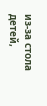из-за стола детей,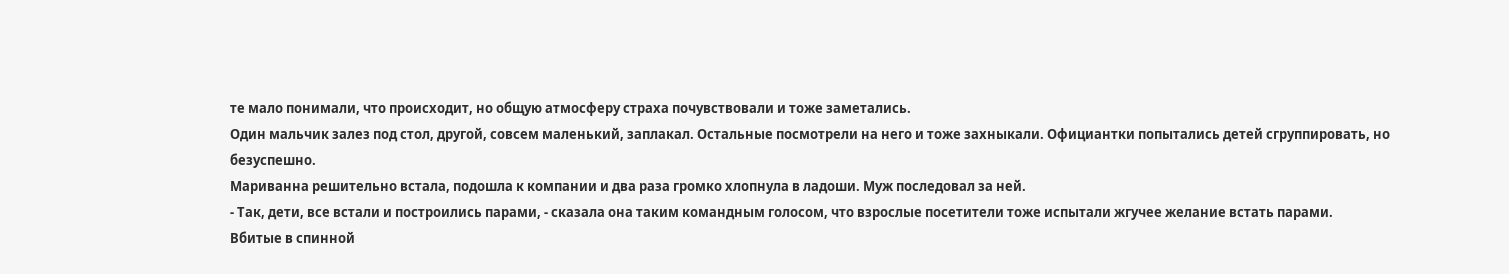те мало понимали, что происходит, но общую атмосферу страха почувствовали и тоже заметались.
Один мальчик залез под стол, другой, совсем маленький, заплакал. Остальные посмотрели на него и тоже захныкали. Официантки попытались детей сгруппировать, но безуспешно.
Мариванна решительно встала, подошла к компании и два раза громко хлопнула в ладоши. Муж последовал за ней.
- Так, дети, все встали и построились парами, - сказала она таким командным голосом, что взрослые посетители тоже испытали жгучее желание встать парами.
Вбитые в спинной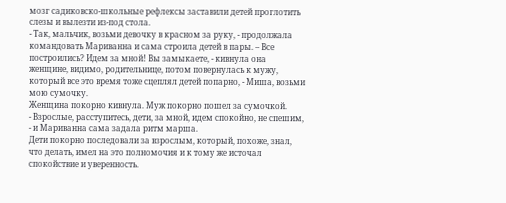мозг садиковско-школьные рефлексы заставили детей проглотить слезы и вылезти из-под стола.
- Так, мальчик, возьми девочку в красном за руку, - продолжала командовать Мариванна и сама строила детей в пары. – Все построились? Идем за мной! Вы замыкаете, - кивнула она женщине, видимо, родительнице, потом повернулась к мужу, который все это время тоже сцеплял детей попарно, - Миша, возьми мою сумочку.
Женщина покорно кивнула. Муж покорно пошел за сумочкой.
- Взрослые, расступитесь, дети, за мной, идем спокойно, не спешим, - и Мариванна сама задала ритм марша.
Дети покорно последовали за взрослым, который, похоже, знал, что делать, имел на это полномочия и к тому же источал спокойствие и уверенность.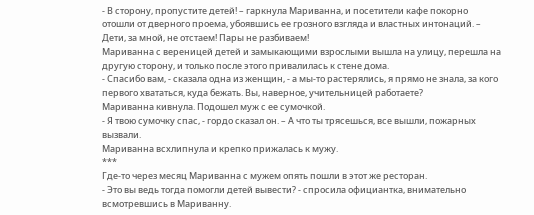- В сторону, пропустите детей! – гаркнула Мариванна, и посетители кафе покорно отошли от дверного проема, убоявшись ее грозного взгляда и властных интонаций. – Дети, за мной, не отстаем! Пары не разбиваем!
Мариванна с вереницей детей и замыкающими взрослыми вышла на улицу, перешла на другую сторону, и только после этого привалилась к стене дома.
- Спасибо вам, - сказала одна из женщин, - а мы-то растерялись, я прямо не знала, за кого первого хвататься, куда бежать. Вы, наверное, учительницей работаете?
Мариванна кивнула. Подошел муж с ее сумочкой.
- Я твою сумочку спас, - гордо сказал он. – А что ты трясешься, все вышли, пожарных вызвали.
Мариванна всхлипнула и крепко прижалась к мужу.
***
Где-то через месяц Мариванна с мужем опять пошли в этот же ресторан.
- Это вы ведь тогда помогли детей вывести? - спросила официантка, внимательно всмотревшись в Мариванну.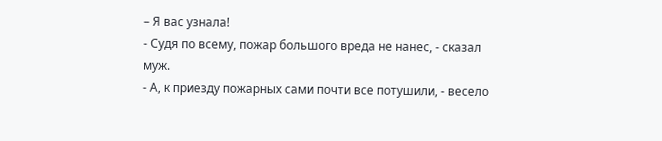– Я вас узнала!
- Судя по всему, пожар большого вреда не нанес, - сказал муж.
- А, к приезду пожарных сами почти все потушили, - весело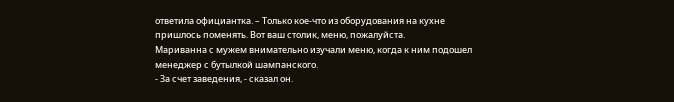ответила официантка. – Только кое-что из оборудования на кухне пришлось поменять. Вот ваш столик, меню, пожалуйста.
Мариванна с мужем внимательно изучали меню, когда к ним подошел менеджер с бутылкой шампанского.
- За счет заведения, - сказал он.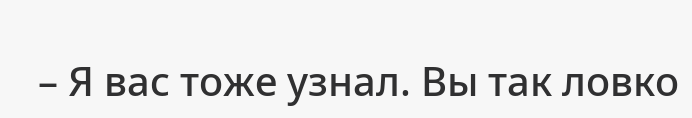– Я вас тоже узнал. Вы так ловко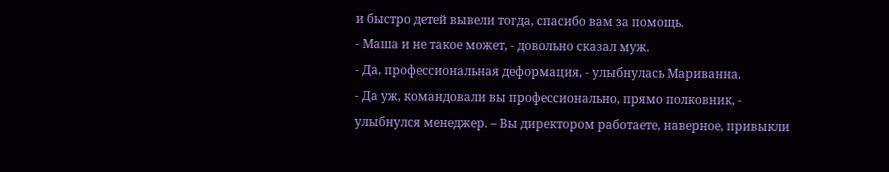и быстро детей вывели тогда, спасибо вам за помощь.
- Маша и не такое может, - довольно сказал муж.
- Да, профессиональная деформация, - улыбнулась Мариванна.
- Да уж, командовали вы профессионально, прямо полковник, - улыбнулся менеджер. – Вы директором работаете, наверное, привыкли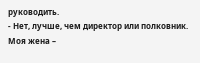руководить.
- Нет, лучше, чем директор или полковник. Моя жена –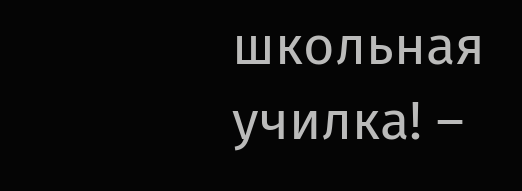школьная училка! –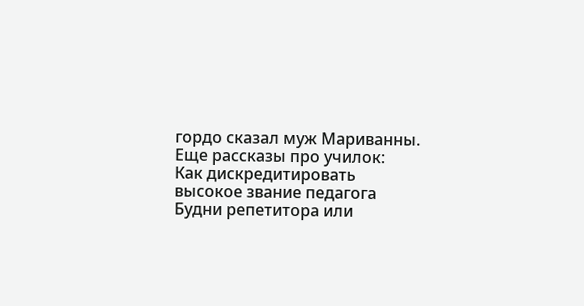гордо сказал муж Мариванны.
Еще рассказы про училок:
Как дискредитировать высокое звание педагога
Будни репетитора или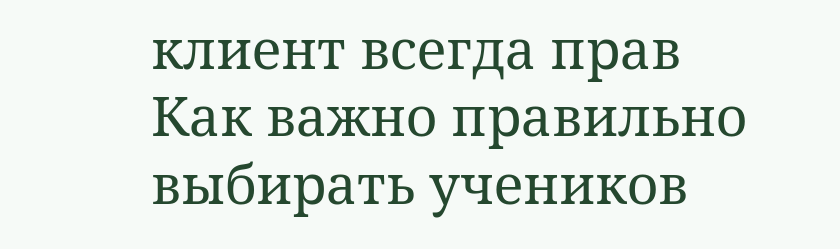клиент всегда прав
Как важно правильно выбирать учеников